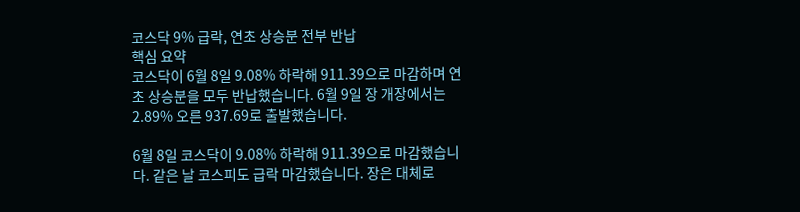코스닥 9% 급락, 연초 상승분 전부 반납
핵심 요약
코스닥이 6월 8일 9.08% 하락해 911.39으로 마감하며 연초 상승분을 모두 반납했습니다. 6월 9일 장 개장에서는 2.89% 오른 937.69로 출발했습니다.

6월 8일 코스닥이 9.08% 하락해 911.39으로 마감했습니다. 같은 날 코스피도 급락 마감했습니다. 장은 대체로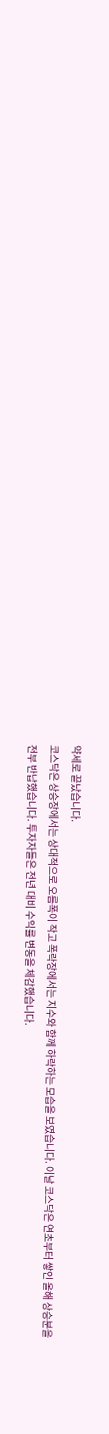약세로 끝났습니다.
코스닥은 상승장에서는 상대적으로 오름폭이 작고 폭락장에서는 지수와 함께 하락하는 모습을 보였습니다. 이날 코스닥은 연초부터 쌓인 올해 상승분을 전부 반납했습니다. 투자자들은 전년 대비 수익률 변동을 체감했습니다.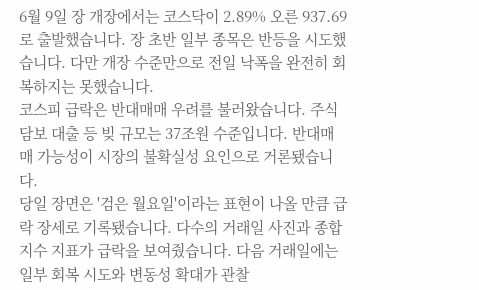6월 9일 장 개장에서는 코스닥이 2.89% 오른 937.69로 출발했습니다. 장 초반 일부 종목은 반등을 시도했습니다. 다만 개장 수준만으로 전일 낙폭을 완전히 회복하지는 못했습니다.
코스피 급락은 반대매매 우려를 불러왔습니다. 주식 담보 대출 등 빚 규모는 37조원 수준입니다. 반대매매 가능성이 시장의 불확실성 요인으로 거론됐습니다.
당일 장면은 '검은 월요일'이라는 표현이 나올 만큼 급락 장세로 기록됐습니다. 다수의 거래일 사진과 종합지수 지표가 급락을 보여줬습니다. 다음 거래일에는 일부 회복 시도와 변동성 확대가 관찰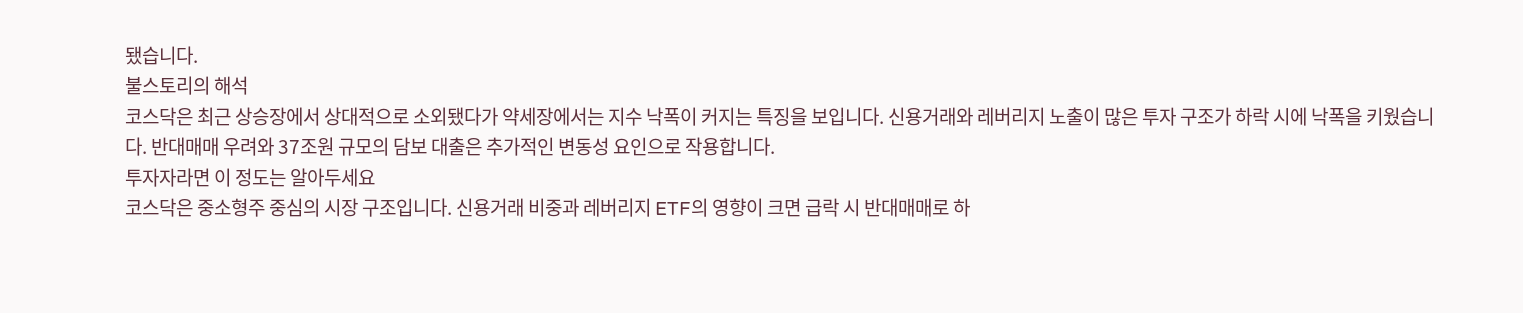됐습니다.
불스토리의 해석
코스닥은 최근 상승장에서 상대적으로 소외됐다가 약세장에서는 지수 낙폭이 커지는 특징을 보입니다. 신용거래와 레버리지 노출이 많은 투자 구조가 하락 시에 낙폭을 키웠습니다. 반대매매 우려와 37조원 규모의 담보 대출은 추가적인 변동성 요인으로 작용합니다.
투자자라면 이 정도는 알아두세요
코스닥은 중소형주 중심의 시장 구조입니다. 신용거래 비중과 레버리지 ETF의 영향이 크면 급락 시 반대매매로 하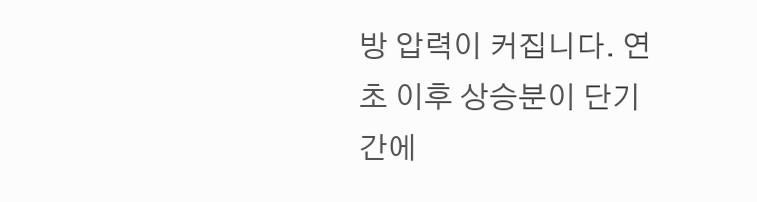방 압력이 커집니다. 연초 이후 상승분이 단기간에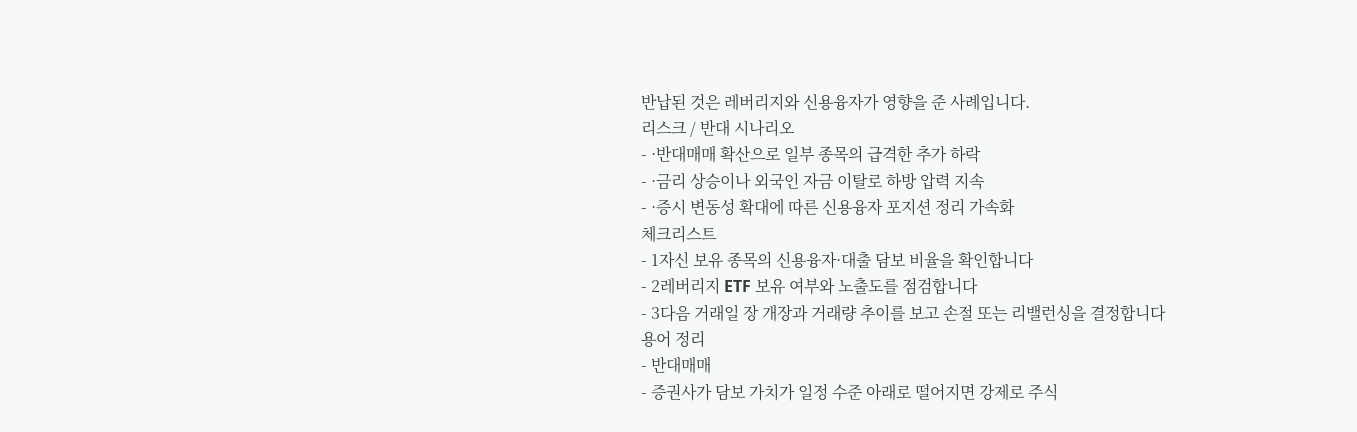반납된 것은 레버리지와 신용융자가 영향을 준 사례입니다.
리스크 / 반대 시나리오
- ·반대매매 확산으로 일부 종목의 급격한 추가 하락
- ·금리 상승이나 외국인 자금 이탈로 하방 압력 지속
- ·증시 변동성 확대에 따른 신용융자 포지션 정리 가속화
체크리스트
- 1자신 보유 종목의 신용융자·대출 담보 비율을 확인합니다
- 2레버리지 ETF 보유 여부와 노출도를 점검합니다
- 3다음 거래일 장 개장과 거래량 추이를 보고 손절 또는 리밸런싱을 결정합니다
용어 정리
- 반대매매
- 증권사가 담보 가치가 일정 수준 아래로 떨어지면 강제로 주식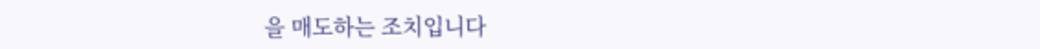을 매도하는 조치입니다